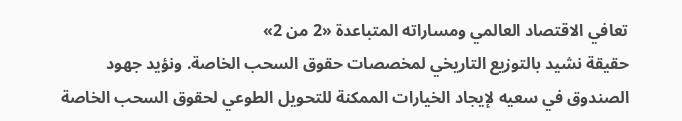تعافي الاقتصاد العالمي ومساراته المتباعدة «2 من 2»
حقيقة نشيد بالتوزيع التاريخي لمخصصات حقوق السحب الخاصة. ونؤيد جهود الصندوق في سعيه لإيجاد الخيارات الممكنة للتحويل الطوعي لحقوق السحب الخاصة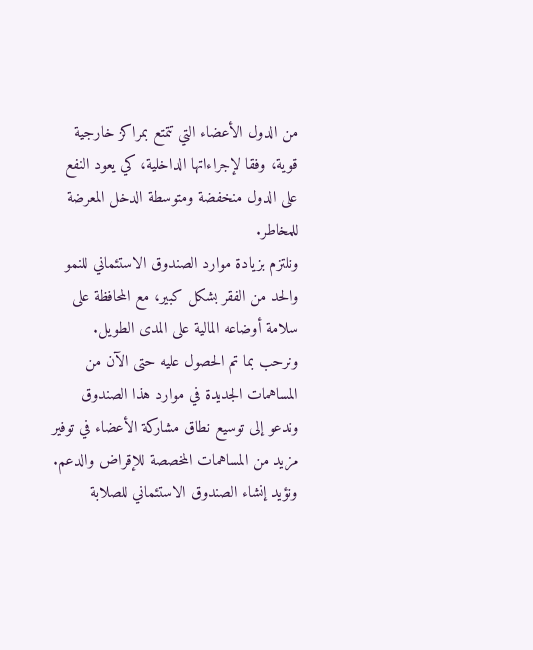من الدول الأعضاء التي تتمتع بمراكز خارجية قوية، وفقا لإجراءاتها الداخلية، كي يعود النفع على الدول منخفضة ومتوسطة الدخل المعرضة للمخاطر.
ونلتزم بزيادة موارد الصندوق الاستئماني للنمو والحد من الفقر بشكل كبير، مع المحافظة على سلامة أوضاعه المالية على المدى الطويل.
ونرحب بما تم الحصول عليه حتى الآن من المساهمات الجديدة في موارد هذا الصندوق وندعو إلى توسيع نطاق مشاركة الأعضاء في توفير مزيد من المساهمات المخصصة للإقراض والدعم. ونؤيد إنشاء الصندوق الاستئماني للصلابة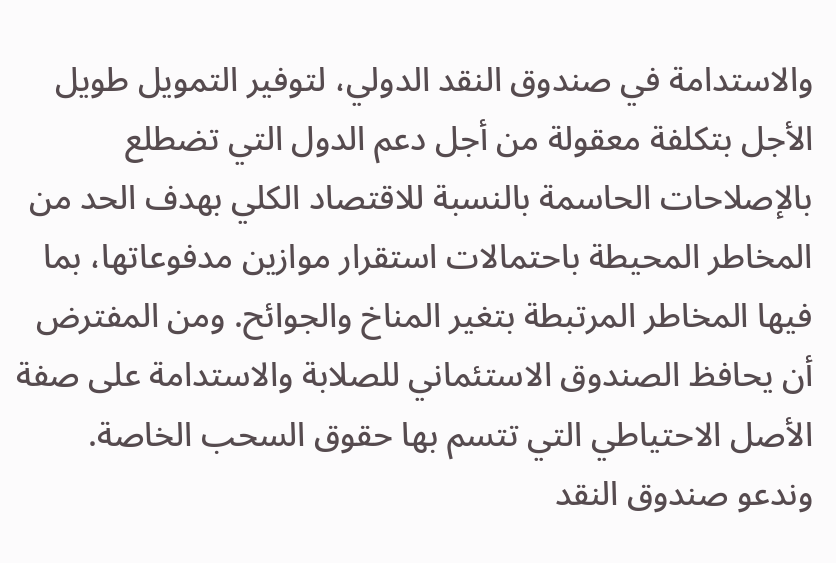والاستدامة في صندوق النقد الدولي، لتوفير التمويل طويل الأجل بتكلفة معقولة من أجل دعم الدول التي تضطلع بالإصلاحات الحاسمة بالنسبة للاقتصاد الكلي بهدف الحد من المخاطر المحيطة باحتمالات استقرار موازين مدفوعاتها، بما فيها المخاطر المرتبطة بتغير المناخ والجوائح. ومن المفترض أن يحافظ الصندوق الاستئماني للصلابة والاستدامة على صفة الأصل الاحتياطي التي تتسم بها حقوق السحب الخاصة. وندعو صندوق النقد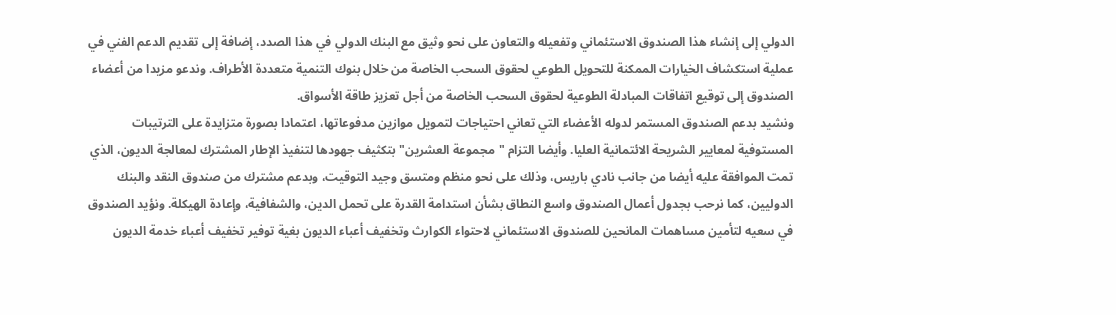الدولي إلى إنشاء هذا الصندوق الاستئماني وتفعيله والتعاون على نحو وثيق مع البنك الدولي في هذا الصدد، إضافة إلى تقديم الدعم الفني في عملية استكشاف الخيارات الممكنة للتحويل الطوعي لحقوق السحب الخاصة من خلال بنوك التنمية متعددة الأطراف. وندعو مزيدا من أعضاء الصندوق إلى توقيع اتفاقات المبادلة الطوعية لحقوق السحب الخاصة من أجل تعزيز طاقة الأسواق.
ونشيد بدعم الصندوق المستمر لدوله الأعضاء التي تعاني احتياجات لتمويل موازين مدفوعاتها، اعتمادا بصورة متزايدة على الترتيبات المستوفية لمعايير الشريحة الائتمانية العليا. وأيضا التزام "مجموعة العشرين" بتكثيف جهودها لتنفيذ الإطار المشترك لمعالجة الديون، الذي تمت الموافقة عليه أيضا من جانب نادي باريس، وذلك على نحو منظم ومتسق وجيد التوقيت، وبدعم مشترك من صندوق النقد والبنك الدوليين، كما نرحب بجدول أعمال الصندوق واسع النطاق بشأن استدامة القدرة على تحمل الدين، والشفافية، وإعادة الهيكلة. ونؤيد الصندوق في سعيه لتأمين مساهمات المانحين للصندوق الاستئماني لاحتواء الكوارث وتخفيف أعباء الديون بغية توفير تخفيف أعباء خدمة الديون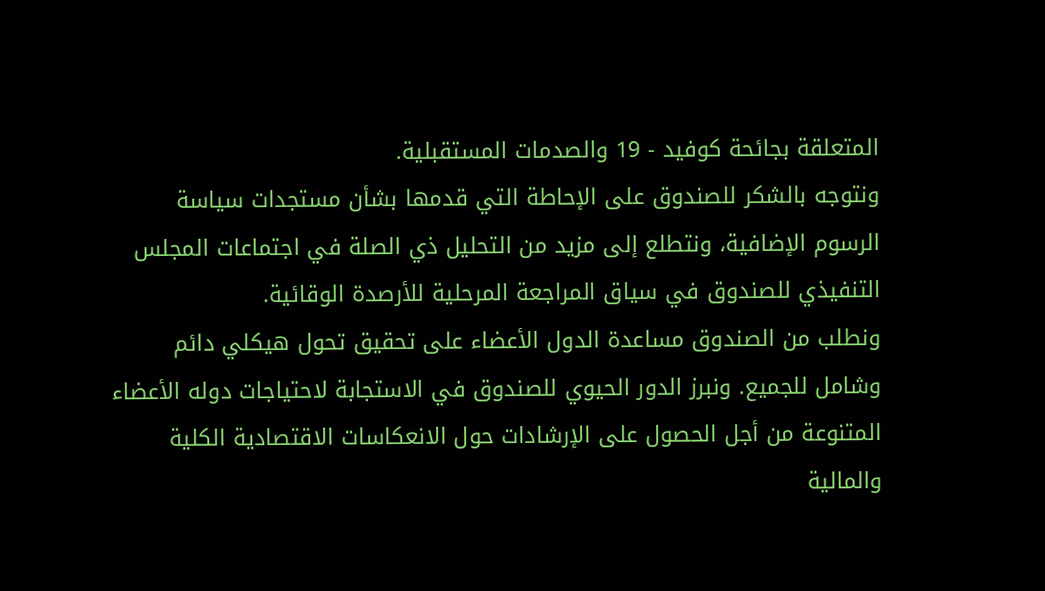المتعلقة بجائحة كوفيد - 19 والصدمات المستقبلية.
ونتوجه بالشكر للصندوق على الإحاطة التي قدمها بشأن مستجدات سياسة الرسوم الإضافية، ونتطلع إلى مزيد من التحليل ذي الصلة في اجتماعات المجلس التنفيذي للصندوق في سياق المراجعة المرحلية للأرصدة الوقائية.
ونطلب من الصندوق مساعدة الدول الأعضاء على تحقيق تحول هيكلي دائم وشامل للجميع. ونبرز الدور الحيوي للصندوق في الاستجابة لاحتياجات دوله الأعضاء المتنوعة من أجل الحصول على الإرشادات حول الانعكاسات الاقتصادية الكلية والمالية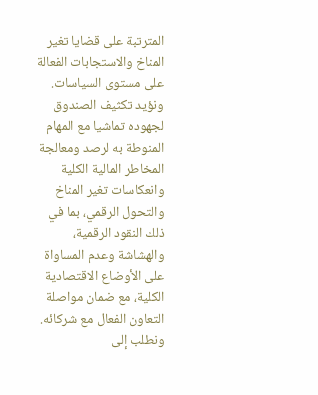المترتبة على قضايا تغير المناخ والاستجابات الفعالة على مستوى السياسات. ونؤيد تكثيف الصندوق لجهوده تماشيا مع المهام المنوطة به لرصد ومعالجة المخاطر المالية الكلية وانعكاسات تغير المناخ والتحول الرقمي، بما في ذلك النقود الرقمية، والهشاشة وعدم المساواة على الأوضاع الاقتصادية الكلية، مع ضمان مواصلة التعاون الفعال مع شركائه. ونطلب إلى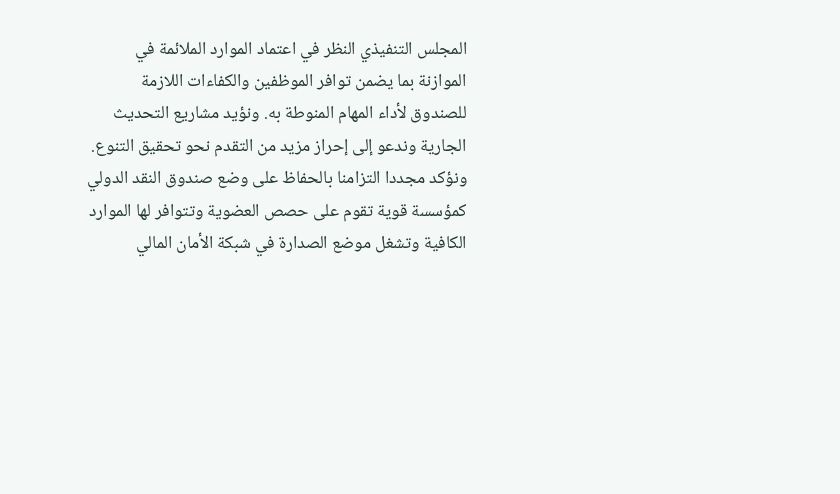المجلس التنفيذي النظر في اعتماد الموارد الملائمة في الموازنة بما يضمن توافر الموظفين والكفاءات اللازمة للصندوق لأداء المهام المنوطة به. ونؤيد مشاريع التحديث الجارية وندعو إلى إحراز مزيد من التقدم نحو تحقيق التنوع.
ونؤكد مجددا التزامنا بالحفاظ على وضع صندوق النقد الدولي كمؤسسة قوية تقوم على حصص العضوية وتتوافر لها الموارد الكافية وتشغل موضع الصدارة في شبكة الأمان المالي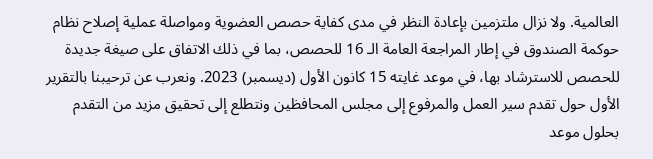العالمية. ولا نزال ملتزمين بإعادة النظر في مدى كفاية حصص العضوية ومواصلة عملية إصلاح نظام حوكمة الصندوق في إطار المراجعة العامة الـ 16 للحصص، بما في ذلك الاتفاق على صيغة جديدة للحصص للاسترشاد بها، في موعد غايته 15 كانون الأول (ديسمبر) 2023. ونعرب عن ترحيبنا بالتقرير الأول حول تقدم سير العمل والمرفوع إلى مجلس المحافظين ونتطلع إلى تحقيق مزيد من التقدم بحلول موعد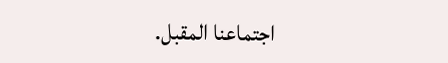اجتماعنا المقبل.